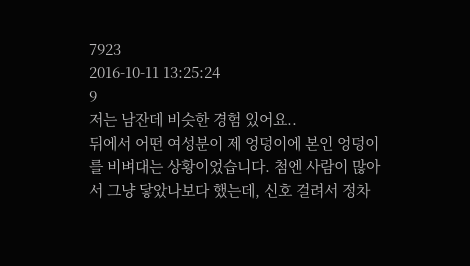7923
2016-10-11 13:25:24
9
저는 남잔데 비슷한 경험 있어요..
뒤에서 어떤 여성분이 제 엉덩이에 본인 엉덩이를 비벼대는 상황이었습니다. 첨엔 사람이 많아서 그냥 닿았나보다 했는데, 신호 걸려서 정차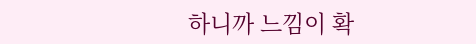하니까 느낌이 확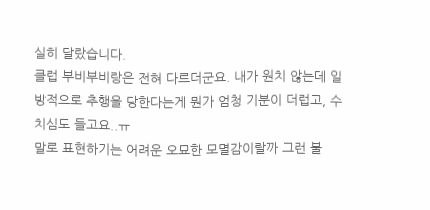실히 달랐습니다.
클럽 부비부비랑은 전혀 다르더군요. 내가 원치 않는데 일방적으로 추행을 당한다는게 뭔가 엄청 기분이 더럽고, 수치심도 들고요..ㅠ
말로 표현하기는 어려운 오묘한 모멸감이랄까 그런 불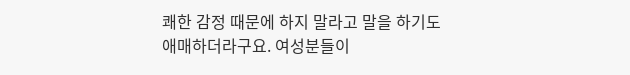쾌한 감정 때문에 하지 말라고 말을 하기도 애매하더라구요. 여성분들이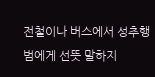전철이나 버스에서 성추행범에게 선뜻 말하지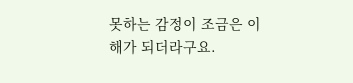못하는 감정이 조금은 이해가 되더라구요.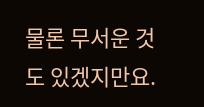물론 무서운 것도 있겠지만요.